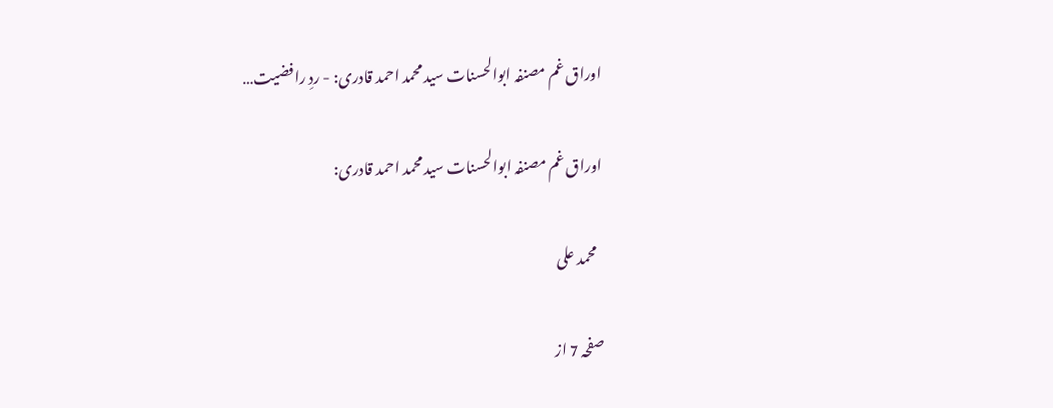اوراق غم مصنفہ ابوالحسنات سید محمد احمد قادری: - ردِ رافضیت…

اوراق غم مصنفہ ابوالحسنات سید محمد احمد قادری:

  محمد علی

صفحہ 7 از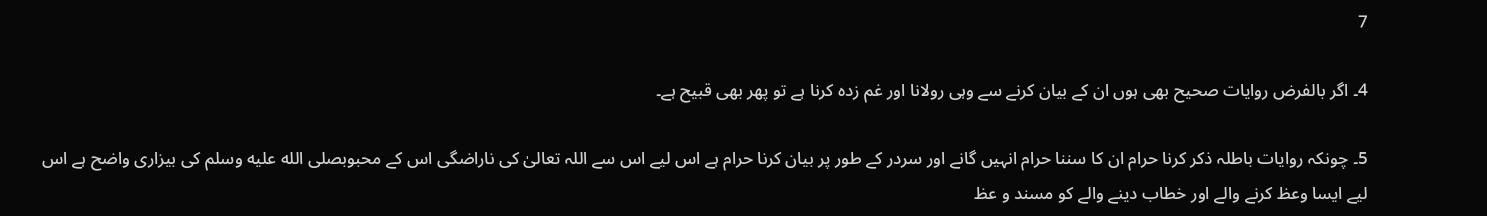7

4۔ اگر بالفرض روایات صحیح بھی ہوں ان کے بیان کرنے سے وہی رولانا اور غم زدہ کرنا ہے تو پھر بھی قبیح ہے۔

5۔ چونکہ روایات باطلہ ذکر کرنا حرام ان کا سننا حرام انہیں گانے اور سردر کے طور پر بیان کرنا حرام ہے اس لیے اس سے اللہ تعالیٰ کی ناراضگی اس کے محبوبصلى الله عليه وسلم کی بیزاری واضح ہے اس لیے ایسا وعظ کرنے والے اور خطاب دینے والے کو مسند و عظ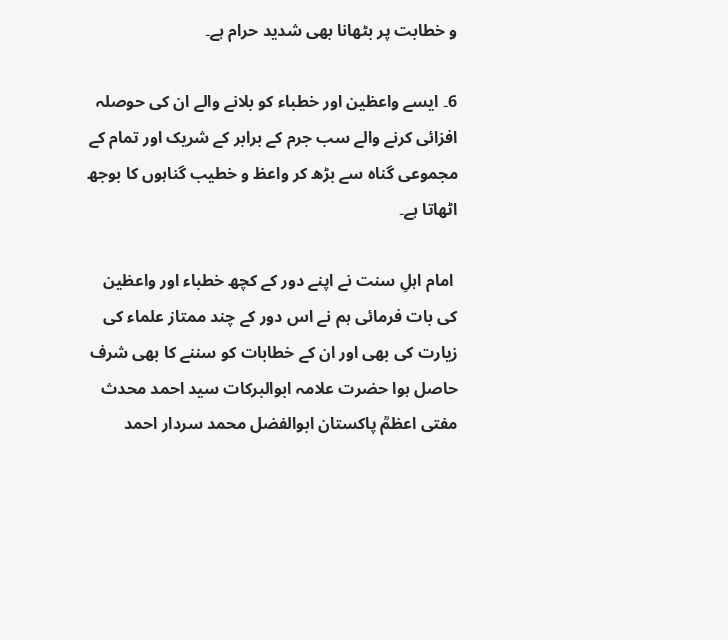و خطابت پر بٹھانا بھی شدید حرام ہے۔

6۔ ایسے واعظین اور خطباء کو بلانے والے ان کی حوصلہ افزائی کرنے والے سب جرم کے برابر کے شریک اور تمام کے مجموعی گناہ سے بڑھ کر واعظ و خطیب گناہوں کا بوجھ اٹھاتا ہے۔

 امام اہلِ سنت نے اپنے دور کے کچھ خطباء اور واعظین کی بات فرمائی ہم نے اس دور کے چند ممتاز علماء کی زیارت کی بھی اور ان کے خطابات کو سننے کا بھی شرف حاصل ہوا حضرت علامہ ابوالبرکات سید احمد محدث مفتی اعظمؒ پاکستان ابوالفضل محمد سردار احمد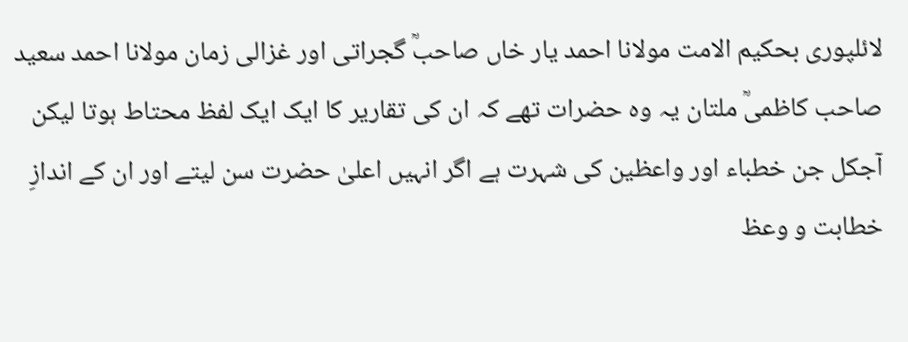لائلپوری بحکیم الامت مولانا احمد یار خاں صاحبؒ گجراتی اور غزالی زمان مولانا احمد سعید صاحب کاظمیؒ ملتان یہ وہ حضرات تھے کہ ان کی تقاریر کا ایک ایک لفظ محتاط ہوتا لیکن آجکل جن خطباء اور واعظین کی شہرت ہے اگر انہیں اعلیٰ حضرت سن لیتے اور ان کے اندازِ خطابت و وعظ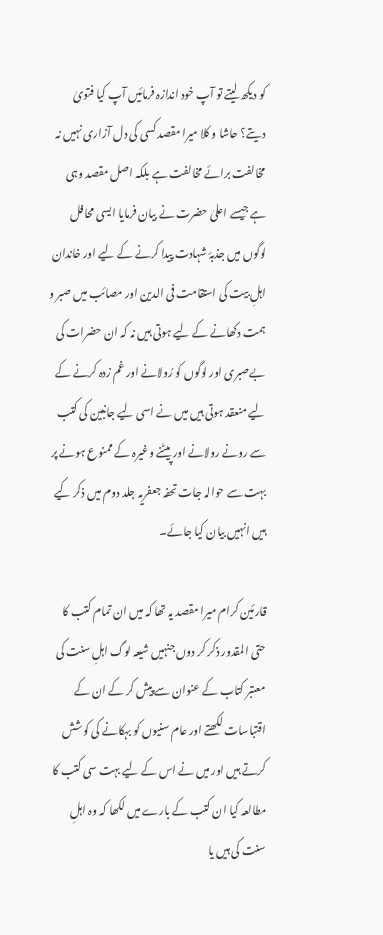کو دیکھ لیتے تو آپ خود اندازہ فرمائیں آپ کیا فتویٰ دیتے؟ حاشا و کلا میرا مقصد کسی کی دل آزاری نہیں نہ مخالفت برائے مخالفت ہے بلکہ اصل مقصد وہی ہے جیسے اعلیٰ حضرت نے بیان فرمایا ایسی محافل لوگوں میں جذبۂ شہادت پیدا کرنے کے لیے اور خاندان اہلِ بیت کی استقامت فی الدین اور مصائب میں صبر و ہمت دکھانے کے لیے ہوتی ہیں نہ کہ ان حضرات کی بےصبری اور لوگوں کو رُولانے اور غم زدہ کرنے کے لیے منعقد ہوتی ہیں میں نے اسی لیے جانبین کی کتب سے رونے رولانے اور پیٹنے وغیرہ کے ممنوع ہونے پر بہت سے حوالہ جات تحفہ جعفریہ جلد دوم میں ذکر کیے ہیں انہیں بیان کیا جائے۔

قارئین کرام میرا مقصد یہ تھا کہ میں ان تمام کتب کا حتی المقدور ذکر کر دوں جنہیں شیعہ لوگ اہلِ سنت کی معتبر کتاب کے عنوان سے پیش کر کے ان کے اقتباسات لکھتے اور عام سنیوں کو بہکانے کی کوشش کرتے ہیں اور میں نے اس کے لیے بہت سی کتب کا مطالعہ کیا ان کتب کے بارے میں لکھا کہ وہ اہلِ سنت کی ہیں یا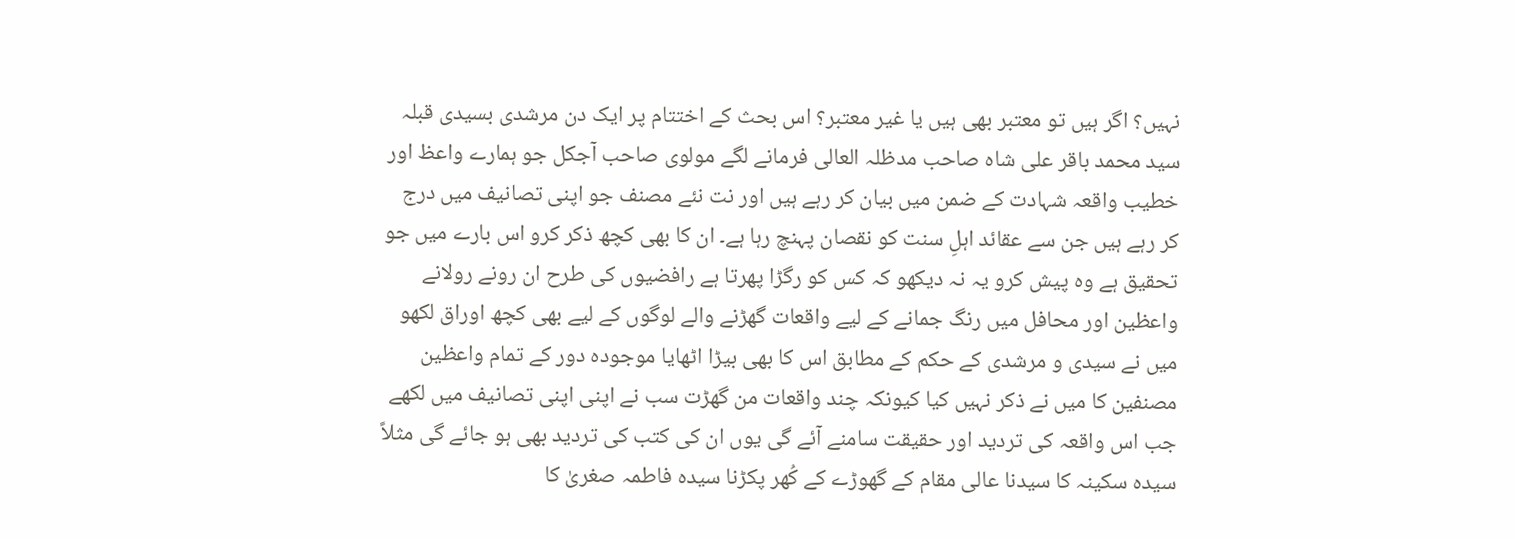نہیں؟ اگر ہیں تو معتبر بھی ہیں یا غیر معتبر؟ اس بحث کے اختتام پر ایک دن مرشدی بسیدی قبلہ سید محمد باقر علی شاہ صاحب مدظلہ العالی فرمانے لگے مولوی صاحب آجکل جو ہمارے واعظ اور خطیب واقعہ شہادت کے ضمن میں بیان کر رہے ہیں اور نت نئے مصنف جو اپنی تصانیف میں درج کر رہے ہیں جن سے عقائد اہلِ سنت کو نقصان پہنچ رہا ہے۔ ان کا بھی کچھ ذکر کرو اس بارے میں جو تحقیق ہے وہ پیش کرو یہ نہ دیکھو کہ کس کو رگڑا پھرتا ہے رافضیوں کی طرح ان رونے رولانے واعظین اور محافل میں رنگ جمانے کے لیے واقعات گھڑنے والے لوگوں کے لیے بھی کچھ اوراق لکھو میں نے سیدی و مرشدی کے حکم کے مطابق اس کا بھی بیڑا اٹھایا موجودہ دور کے تمام واعظین مصنفین کا میں نے ذکر نہیں کیا کیونکہ چند واقعات من گھڑت سب نے اپنی اپنی تصانیف میں لکھے جب اس واقعہ کی تردید اور حقیقت سامنے آئے گی یوں ان کی کتب کی تردید بھی ہو جائے گی مثلاً سیدہ سکینہ کا سیدنا عالی مقام کے گھوڑے کے کُھر پکڑنا سیدہ فاطمہ صغریٰ کا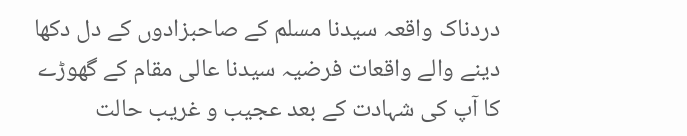دردناک واقعہ سیدنا مسلم کے صاحبزادوں کے دل دکھا دینے والے واقعات فرضیہ سیدنا عالی مقام کے گھوڑے کا آپ کی شہادت کے بعد عجیب و غریب حالت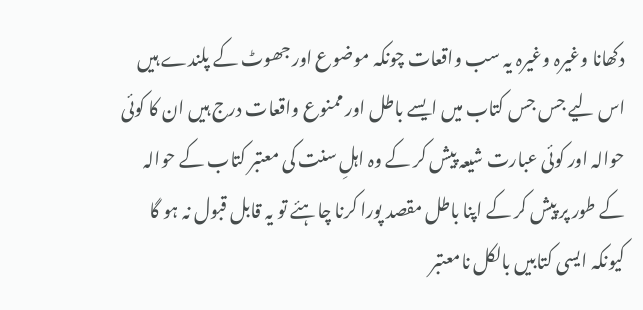دکھانا وغیرہ وغیرہ یہ سب واقعات چونکہ موضوع اور جھوٹ کے پلندے ہیں اس لیے جس جس کتاب میں ایسے باطل اور ممنوع واقعات درج ہیں ان کا کوئی حوالہ اور کوئی عبارت شیعہ پیش کر کے وہ اہلِ سنت کی معتبر کتاب کے حوالہ کے طور پر پیش کر کے اپنا باطل مقصد پورا کرنا چاہئے تو یہ قابل قبول نہ ہو گا کیونکہ ایسی کتابیں بالکل نامعتبر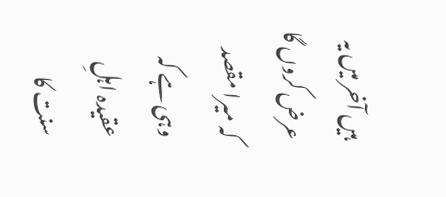ہیں آخر میں یہ عرض کروں گا کہ میرا مقصد وہی ہے کہ عقیدہ اہلِ سنت کا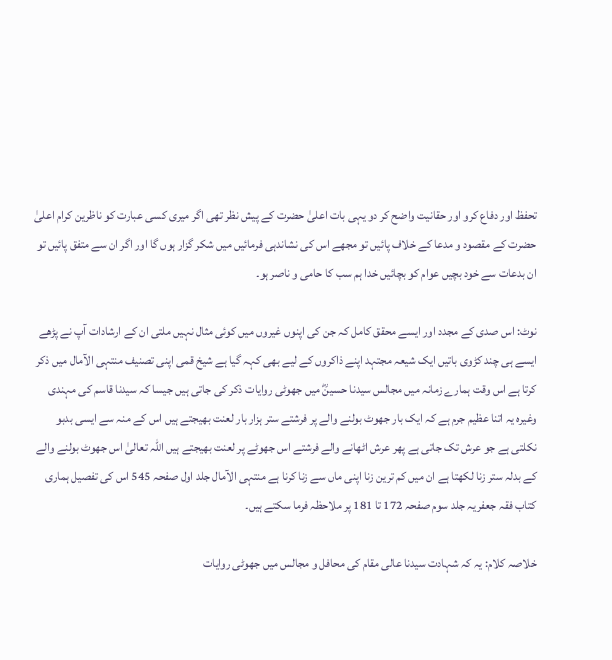تحفظ اور دفاع کرو اور حقانیت واضح کر دو یہی بات اعلیٰ حضرت کے پیش نظر تھی اگر میری کسی عبارت کو ناظرین کرام اعلیٰ حضرت کے مقصود و مدعا کے خلاف پائیں تو مجھے اس کی نشاندہی فرمائیں میں شکر گزار ہوں گا اور اگر ان سے متفق پائیں تو ان بدعات سے خود بچیں عوام کو بچائیں خدا ہم سب کا حامی و ناصر ہو۔

نوٹ: اس صدی کے مجدد اور ایسے محقق کامل کہ جن کی اپنوں غیروں میں کوئی مثال نہیں ملتی ان کے ارشادات آپ نے پڑھے ایسے ہی چند کڑوی باتیں ایک شیعہ مجتہد اپنے ذاکروں کے لیے بھی کہہ گیا ہے شیخ قمی اپنی تصنیف منتہی الآمال میں ذکر کرتا ہے اس وقت ہمارے زمانہ میں مجالس سیدنا حسینؓ میں جھوٹی روایات ذکر کی جاتی ہیں جیسا کہ سیدنا قاسم کی مہندی وغیرہ یہ اتنا عظیم جرم ہے کہ ایک بار جھوٹ بولنے والے پر فرشتے ستر ہزار بار لعنت بھیجتے ہیں اس کے منہ سے ایسی بدبو نکلتی ہے جو عرش تک جاتی ہے پھر عرش اٹھانے والے فرشتے اس جھوٹے پر لعنت بھیجتے ہیں اللہ تعالیٰ اس جھوٹ بولنے والے کے بدلہ ستر زنا لکھتا ہے ان میں کم ترین زنا اپنی ماں سے زنا کرنا ہے منتہی الآمال جلد اول صفحہ 545 اس کی تفصیل ہماری کتاب فقہ جعفریہ جلد سوم صفحہ 172 تا 181 پر ملاحظہ فرما سکتے ہیں۔

خلاصہ کلام: یہ کہ شہادت سیدنا عالی مقام کی محافل و مجالس میں جھوٹی روایات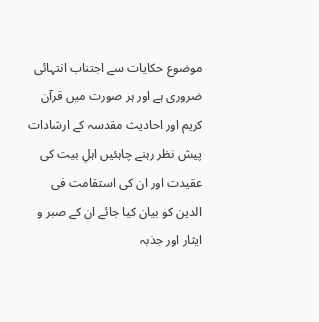موضوع حکایات سے اجتناب انتہائی ضروری ہے اور ہر صورت میں قرآن کریم اور احادیث مقدسہ کے ارشادات پیش نظر رہنے چاہئیں اہلِ بیت کی عقیدت اور ان کی استقامت فی الدین کو بیان کیا جائے ان کے صبر و ایثار اور جذبہ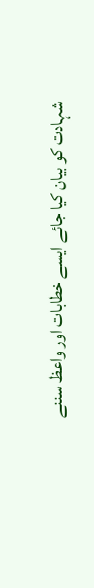شہادت کو بیان کیا جائے ایسے خطابات اور واعظ سننے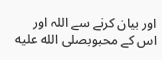اور بیان کرنے سے اللہ اور اس کے محبوبصلى الله عليه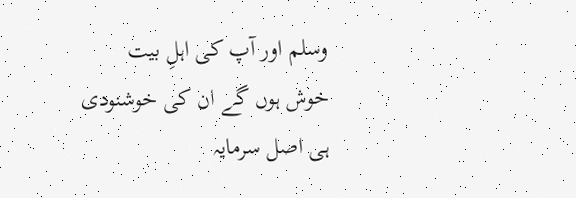وسلم اور آپ کی اہلِ بیت خوش ہوں گے ان کی خوشنودی ہی اصل سرمایہ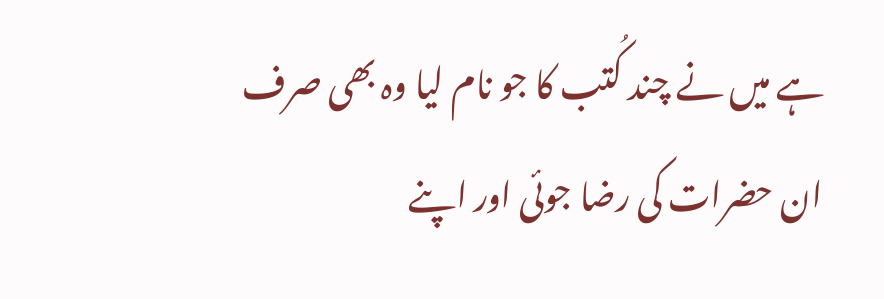ہے میں نے چند کُتب کا جو نام لیا وہ بھی صرف ان حضرات کی رضا جوئی اور اپنے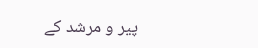پیر و مرشد کے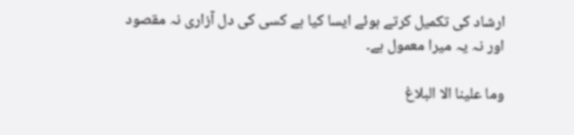ارشاد کی تکمیل کرتے ہوئے ایسا کیا ہے کسی کی دل آزاری نہ مقصود اور نہ یہ میرا معمول ہے۔

وما علينا الا البلاغ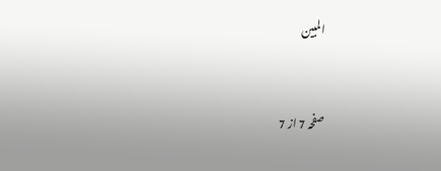المبين


صفحہ 7 از 7